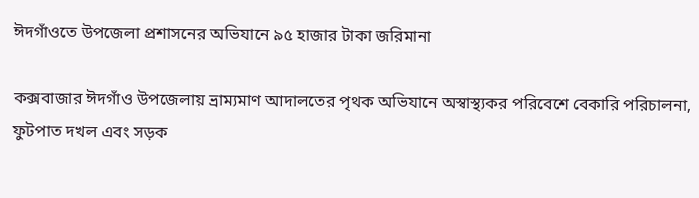ঈদগাঁওতে উপজেলা প্রশাসনের অভিযানে ৯৫ হাজার টাকা জরিমানা

কক্সবাজার ঈদগাঁও উপজেলায় ভ্রাম্যমাণ আদালতের পৃথক অভিযানে অস্বাস্থ্যকর পরিবেশে বেকারি পরিচালনা, ফুটপাত দখল এবং সড়ক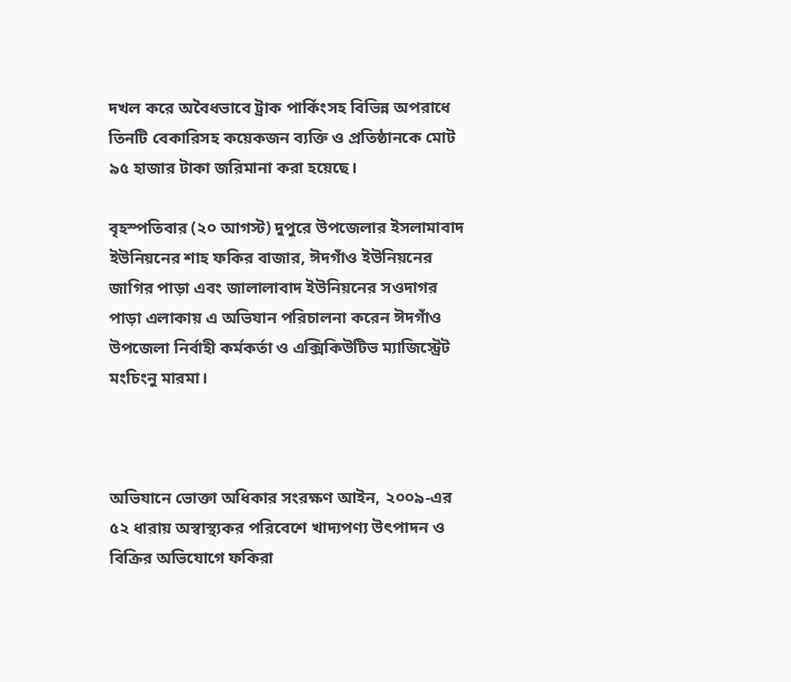দখল করে অবৈধভাবে ট্রাক পার্কিংসহ বিভিন্ন অপরাধে তিনটি বেকারিসহ কয়েকজন ব্যক্তি ও প্রতিষ্ঠানকে মোট ৯৫ হাজার টাকা জরিমানা করা হয়েছে।

বৃহস্পতিবার (২০ আগস্ট) দুপুরে উপজেলার ইসলামাবাদ ইউনিয়নের শাহ ফকির বাজার, ঈদগাঁও ইউনিয়নের জাগির পাড়া এবং জালালাবাদ ইউনিয়নের সওদাগর পাড়া এলাকায় এ অভিযান পরিচালনা করেন ঈদগাঁও উপজেলা নির্বাহী কর্মকর্তা ও এক্সিকিউটিভ ম্যাজিস্ট্রেট মংচিংনু মারমা।



অভিযানে ভোক্তা অধিকার সংরক্ষণ আইন, ২০০৯-এর ৫২ ধারায় অস্বাস্থ্যকর পরিবেশে খাদ্যপণ্য উৎপাদন ও বিক্রির অভিযোগে ফকিরা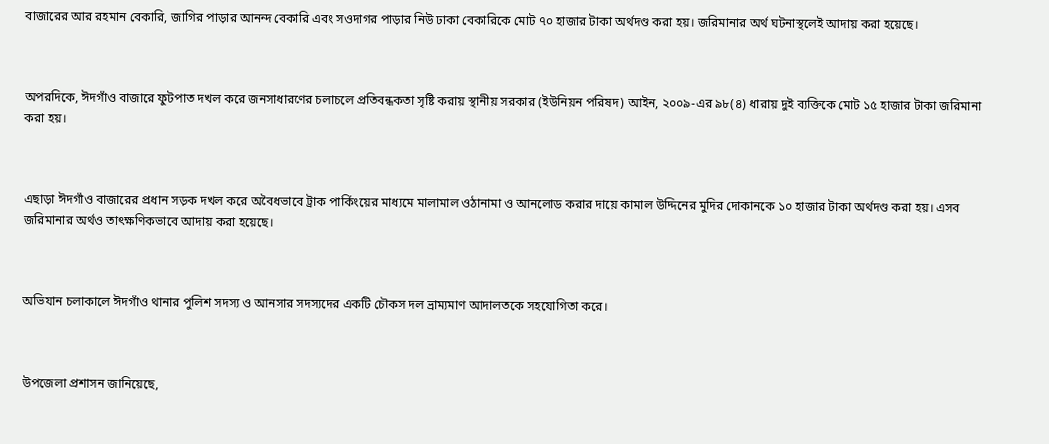বাজারের আর রহমান বেকারি, জাগির পাড়ার আনন্দ বেকারি এবং সওদাগর পাড়ার নিউ ঢাকা বেকারিকে মোট ৭০ হাজার টাকা অর্থদণ্ড করা হয়। জরিমানার অর্থ ঘটনাস্থলেই আদায় করা হয়েছে।



অপরদিকে, ঈদগাঁও বাজারে ফুটপাত দখল করে জনসাধারণের চলাচলে প্রতিবন্ধকতা সৃষ্টি করায় স্থানীয় সরকার (ইউনিয়ন পরিষদ) আইন, ২০০৯-এর ৯৮(৪) ধারায় দুই ব্যক্তিকে মোট ১৫ হাজার টাকা জরিমানা করা হয়।



এছাড়া ঈদগাঁও বাজারের প্রধান সড়ক দখল করে অবৈধভাবে ট্রাক পার্কিংয়ের মাধ্যমে মালামাল ওঠানামা ও আনলোড করার দায়ে কামাল উদ্দিনের মুদির দোকানকে ১০ হাজার টাকা অর্থদণ্ড করা হয়। এসব জরিমানার অর্থও তাৎক্ষণিকভাবে আদায় করা হয়েছে।



অভিযান চলাকালে ঈদগাঁও থানার পুলিশ সদস্য ও আনসার সদস্যদের একটি চৌকস দল ভ্রাম্যমাণ আদালতকে সহযোগিতা করে।



উপজেলা প্রশাসন জানিয়েছে,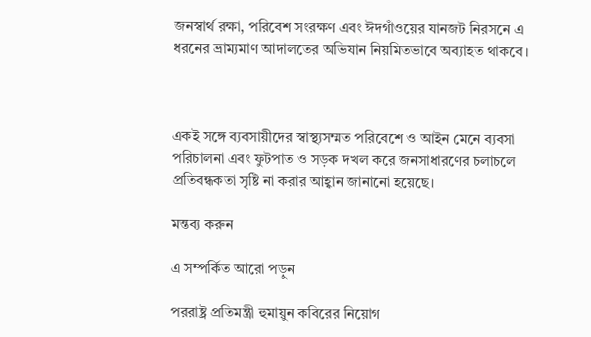জনস্বার্থ রক্ষা, পরিবেশ সংরক্ষণ এবং ঈদগাঁওয়ের যানজট নিরসনে এ ধরনের ভ্রাম্যমাণ আদালতের অভিযান নিয়মিতভাবে অব্যাহত থাকবে।



একই সঙ্গে ব্যবসায়ীদের স্বাস্থ্যসম্মত পরিবেশে ও আইন মেনে ব্যবসা পরিচালনা এবং ফুটপাত ও সড়ক দখল করে জনসাধারণের চলাচলে প্রতিবন্ধকতা সৃষ্টি না করার আহ্বান জানানো হয়েছে।

মন্তব্য করুন

এ সম্পর্কিত আরো পড়ুন

পররাষ্ট্র প্রতিমন্ত্রী হুমায়ুন কবিরের নিয়োগ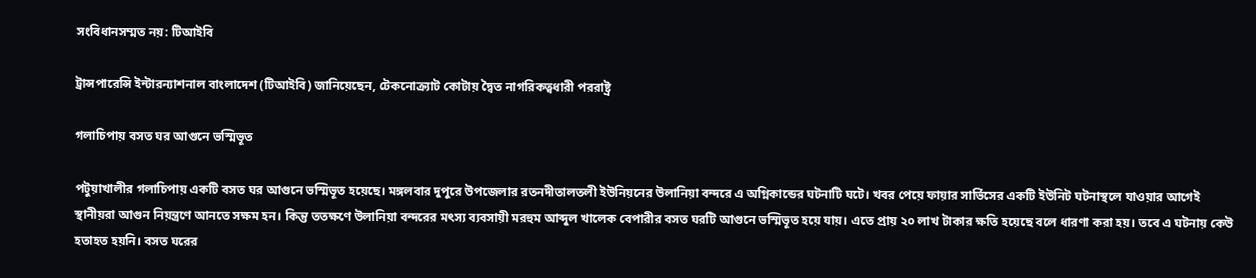সংবিধানসম্মত নয়: টিআইবি

ট্রান্সপারেন্সি ইন্টারন্যাশনাল বাংলাদেশ (টিআইবি) জানিয়েছেন, টেকনোক্র্যাট কোটায় দ্বৈত নাগরিকত্বধারী পররাষ্ট্র

গলাচিপায় বসত ঘর আগুনে ভস্মিভূত

পটুয়াখালীর গলাচিপায় একটি বসত ঘর আগুনে ভস্মিভূত হয়েছে। মঙ্গলবার দুপুরে উপজেলার রতনদীতালতলী ইউনিয়নের উলানিয়া বন্দরে এ অগ্নিকান্ডের ঘটনাটি ঘটে। খবর পেয়ে ফায়ার সার্ভিসের একটি ইউনিট ঘটনাস্থলে যাওয়ার আগেই স্থানীয়রা আগুন নিয়ন্ত্রণে আনতে সক্ষম হন। কিন্তু ততক্ষণে উলানিয়া বন্দরের মৎস্য ব্যবসায়ী মরহুম আব্দুল খালেক বেপারীর বসত ঘরটি আগুনে ভস্মিভূত হয়ে যায়। এতে প্রায় ২০ লাখ টাকার ক্ষতি হয়েছে বলে ধারণা করা হয়। তবে এ ঘটনায় কেউ হতাহত হয়নি। বসত ঘরের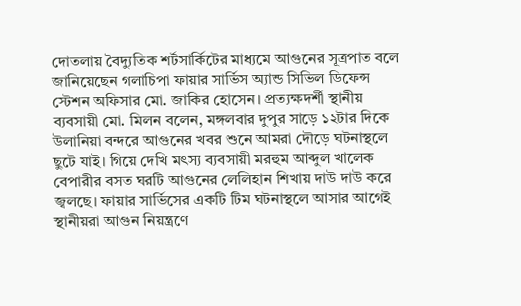দোতলায় বৈদ্যুতিক শর্টসার্কিটের মাধ্যমে আগুনের সূত্রপাত বলে জানিয়েছেন গলাচিপা ফায়ার সার্ভিস অ্যান্ড সিভিল ডিফেন্স স্টেশন অফিসার মো. জাকির হোসেন। প্রত্যক্ষদর্শী স্থানীয় ব্যবসায়ী মো. মিলন বলেন, মঙ্গলবার দুপুর সাড়ে ১২টার দিকে উলানিয়া বন্দরে আগুনের খবর শুনে আমরা দৌড়ে ঘটনাস্থলে ছুটে যাই। গিয়ে দেখি মৎস্য ব্যবসায়ী মরহুম আব্দুল খালেক বেপারীর বসত ঘরটি আগুনের লেলিহান শিখায় দাউ দাউ করে জ্বলছে। ফায়ার সার্ভিসের একটি টিম ঘটনাস্থলে আসার আগেই স্থানীয়রা আগুন নিয়ন্ত্রণে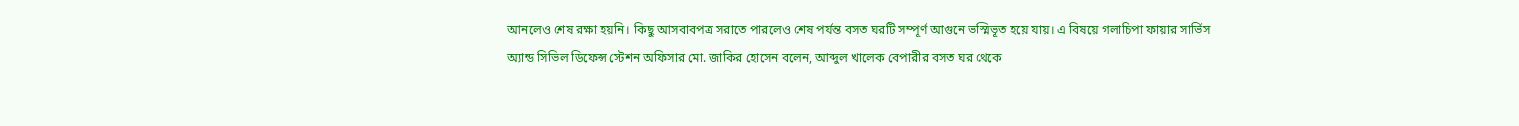আনলেও শেষ রক্ষা হয়নি। কিছু আসবাবপত্র সরাতে পারলেও শেষ পর্যন্ত বসত ঘরটি সম্পূর্ণ আগুনে ভস্মিভূত হয়ে যায়। এ বিষয়ে গলাচিপা ফায়ার সার্ভিস অ্যান্ড সিভিল ডিফেন্স স্টেশন অফিসার মো. জাকির হোসেন বলেন, আব্দুল খালেক বেপারীর বসত ঘর থেকে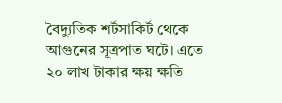বৈদ্যুতিক শর্টসাকির্ট থেকে আগুনের সূত্রপাত ঘটে। এতে ২০ লাখ টাকার ক্ষয় ক্ষতি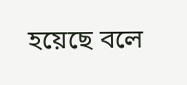হয়েছে বলে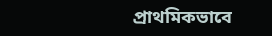প্রাথমিকভাবে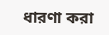ধারণা করা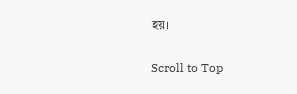হয়।

Scroll to Top